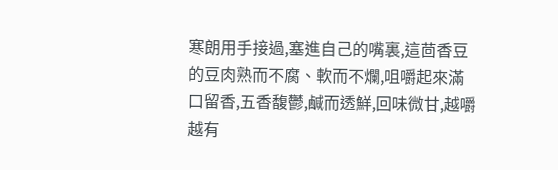寒朗用手接過,塞進自己的嘴裏,這茴香豆的豆肉熟而不腐、軟而不爛,咀嚼起來滿口留香,五香馥鬱,鹹而透鮮,回味微甘,越嚼越有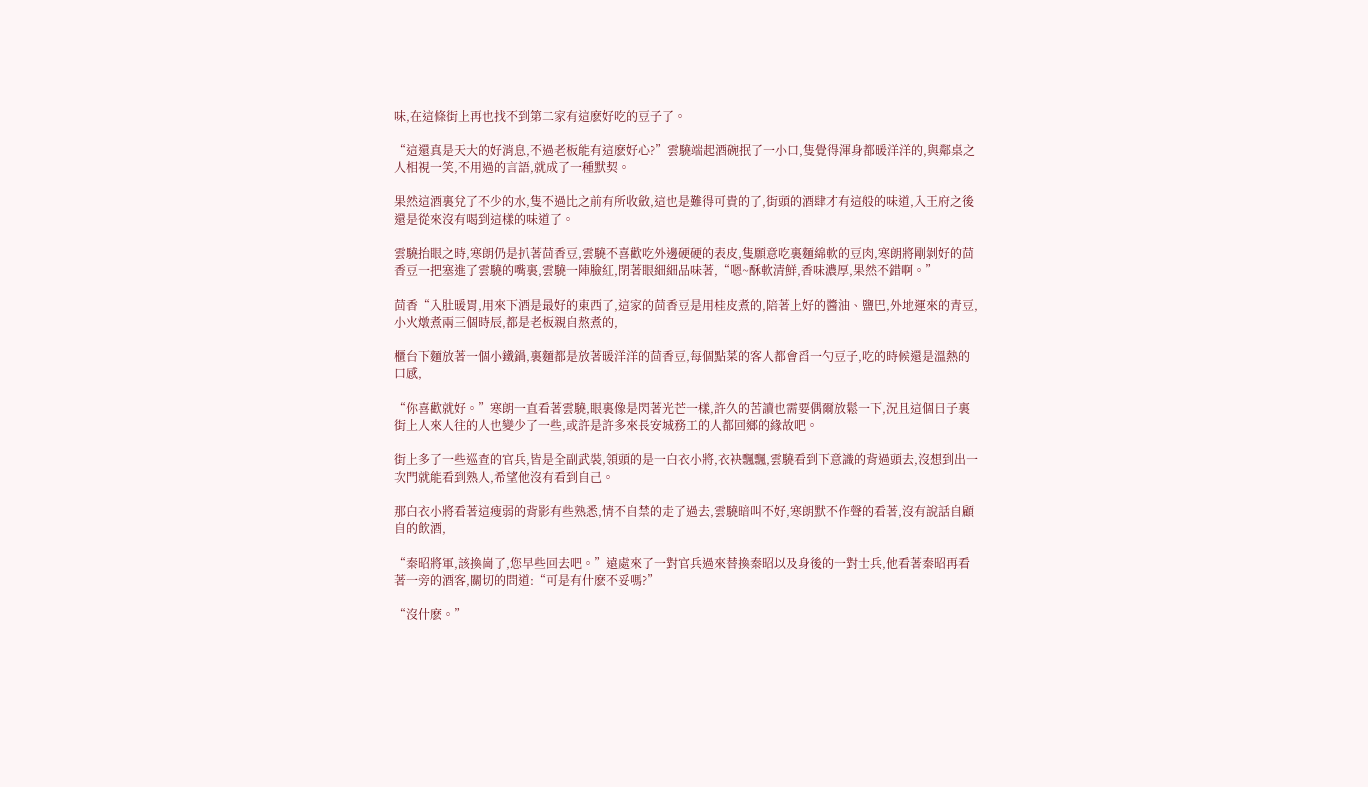味,在這條街上再也找不到第二家有這麽好吃的豆子了。

“這還真是天大的好消息,不過老板能有這麽好心?”雲驍端起酒碗抿了一小口,隻覺得渾身都暖洋洋的,與鄰桌之人相視一笑,不用過的言語,就成了一種默契。

果然這酒裏兌了不少的水,隻不過比之前有所收斂,這也是難得可貴的了,街頭的酒肆才有這般的味道,入王府之後還是從來沒有喝到這樣的味道了。

雲驍抬眼之時,寒朗仍是扒著茴香豆,雲驍不喜歡吃外邊硬硬的表皮,隻願意吃裏麵綿軟的豆肉,寒朗將剛剝好的茴香豆一把塞進了雲驍的嘴裏,雲驍一陣臉紅,閉著眼細細品味著,“嗯~酥軟清鮮,香味濃厚,果然不錯啊。”

茴香“入肚暖胃,用來下酒是最好的東西了,這家的茴香豆是用桂皮煮的,陪著上好的醬油、鹽巴,外地運來的青豆,小火燉煮兩三個時辰,都是老板親自熬煮的,

櫃台下麵放著一個小鐵鍋,裏麵都是放著暖洋洋的茴香豆,每個點菜的客人都會舀一勺豆子,吃的時候還是溫熱的口感,

“你喜歡就好。”寒朗一直看著雲驍,眼裏像是閃著光芒一樣,許久的苦讀也需要偶爾放鬆一下,況且這個日子裏街上人來人往的人也變少了一些,或許是許多來長安城務工的人都回鄉的緣故吧。

街上多了一些巡查的官兵,皆是全副武裝,領頭的是一白衣小將,衣袂飄飄,雲驍看到下意識的背過頭去,沒想到出一次門就能看到熟人,希望他沒有看到自己。

那白衣小將看著這瘦弱的背影有些熟悉,情不自禁的走了過去,雲驍暗叫不好,寒朗默不作聲的看著,沒有說話自顧自的飲酒,

“秦昭將軍,該換崗了,您早些回去吧。”遠處來了一對官兵過來替換秦昭以及身後的一對士兵,他看著秦昭再看著一旁的酒客,關切的問道:“可是有什麽不妥嗎?”

“沒什麽。”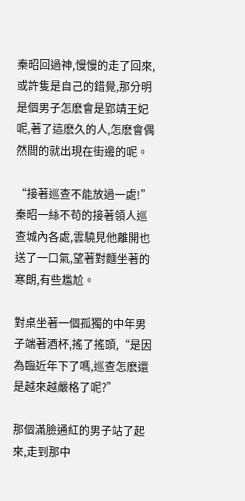秦昭回過神,慢慢的走了回來,或許隻是自己的錯覺,那分明是個男子怎麽會是郢靖王妃呢,著了這麽久的人,怎麽會偶然間的就出現在街邊的呢。

“接著巡查不能放過一處!”秦昭一絲不苟的接著領人巡查城內各處,雲驍見他離開也送了一口氣,望著對麵坐著的寒朗,有些尷尬。

對桌坐著一個孤獨的中年男子端著酒杯,搖了搖頭,“是因為臨近年下了嗎,巡查怎麽還是越來越嚴格了呢?”

那個滿臉通紅的男子站了起來,走到那中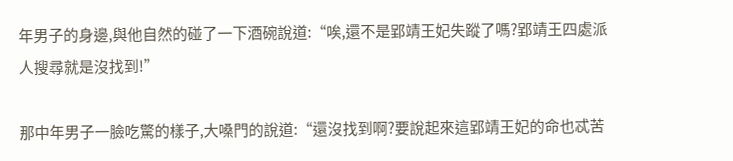年男子的身邊,與他自然的碰了一下酒碗說道:“唉,還不是郢靖王妃失蹤了嗎?郢靖王四處派人搜尋就是沒找到!”

那中年男子一臉吃驚的樣子,大嗓門的說道:“還沒找到啊?要說起來這郢靖王妃的命也忒苦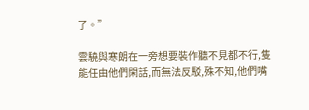了。”

雲驍與寒朗在一旁想要裝作聽不見都不行,隻能任由他們閑話,而無法反駁,殊不知,他們嘴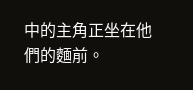中的主角正坐在他們的麵前。